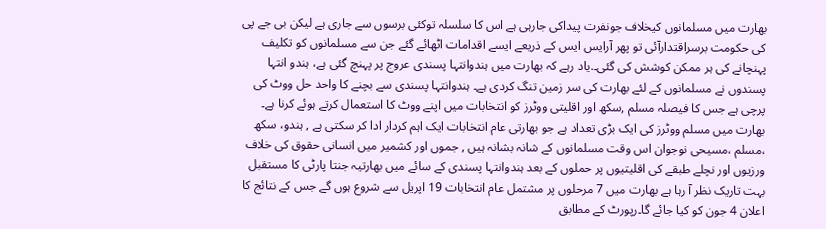بھارت میں مسلمانوں کیخلاف جونفرت پیداکی جارہی ہے اس کا سلسلہ توکئی برسوں سے جاری ہے لیکن بی جے پی کی حکومت برسراقتدارآئی تو پھر آرایس ایس کے ذریعے ایسے اقدامات اٹھائے گئے جن سے مسلمانوں کو تکلیف پہنچانے کی ہر ممکن کوشش کی گئی۔.یاد رہے کہ بھارت میں ہندوانتہا پسندی عروج پر پہنچ گئی ہے، ہندو انتہا پسندوں نے مسلمانوں کے لئے بھارت کی سر زمین تنگ کردی ہے۔ ہندوانتہا پسندی سے بچنے کا واحد حل ووٹ کی پرچی ہے جس کا فیصلہ مسلم ,سکھ اور اقلیتی ووٹرز کو انتخابات میں اپنے ووٹ کا استعمال کرتے ہوئے کرنا ہے۔ بھارت میں مسلم ووٹرز کی ایک بڑی تعداد ہے جو بھارتی عام انتخابات ایک اہم کردار ادا کر سکتی ہے , ہندو، سکھ ،مسلم ،مسیحی نوجوان اس وقت مسلمانوں کے شانہ بشانہ ہیں , جموں اور کشمیر میں انسانی حقوق کی خلاف ورزیوں اور نچلے طبقے کی اقلیتیوں پر حملوں کے بعد ہندوانتہا پسندی کے سائے میں بھارتیہ جنتا پارٹی کا مستقبل بہت تاریک نظر آ رہا ہے بھارت میں 7 مرحلوں پر مشتمل عام انتخابات 19 اپریل سے شروع ہوں گے جس کے نتائج کا اعلان 4 جون کو کیا جائے گا۔رپورٹ کے مطابق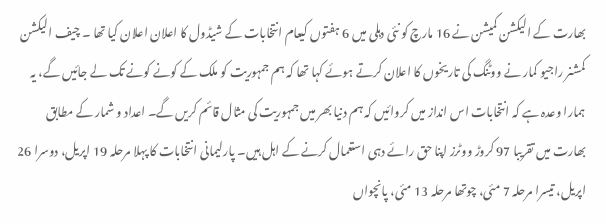بھارت کے الیکشن کمیشن نے 16 مارچ کو نئی دہلی میں 6 ہفتوں کیعام انتخابات کے شیڈول کا اعلان اعلان کیا تھا ۔ چیف الیکشن کمشنر راجیو کمار نے ووٹنگ کی تاریخوں کا اعلان کرتے ہوئے کہا تھا کہ ہم جمہوریت کو ملک کے کونے کونے تک لے جائیں گے، یہ ہمارا وعدہ ہے کہ انتخابات اس انداز میں کروائیں کہ ہم دنیا بھر میں جمہوریت کی مثال قائم کریں گے۔ اعداد و شمار کے مطابق بھارت میں تقریبا 97 کروڑ ووٹرز اپنا حق رائے دہی استعمال کرنے کے اہل ہیں۔ پارلیمانی انتخابات کا پہلا مرحلہ 19 اپریل، دوسرا 26 اپریل، تیسرا مرحلہ 7 مئی، چوتھا مرحلہ 13 مئی، پانچواں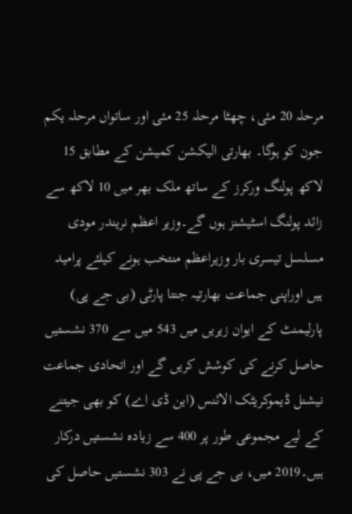مرحلہ 20 مئی، چھٹا مرحلہ 25 مئی اور ساتواں مرحلہ یکم جون کو ہوگا۔ بھارتی الیکشن کمیشن کے مطابق 15 لاکھ پولنگ ورکرز کے ساتھ ملک بھر میں 10 لاکھ سے زائد پولنگ اسٹیشنز ہوں گے۔وزیر اعظم نریندر مودی مسلسل تیسری بار وزیراعظم منتخب ہونے کیلئے پرامید ہیں اوراپنی جماعت بھارتیہ جنتا پارٹی (بی جے پی) پارلیمنٹ کے ایوان زیریں میں 543 میں سے 370 نشستیں حاصل کرنے کی کوشش کریں گے اور اتحادی جماعت نیشنل ڈیموکریٹک الائنس (این ڈی اے) کو بھی جیتنے کے لیے مجموعی طور پر 400 سے زیادہ نشستیں درکار ہیں۔2019 میں، بی جے پی نے 303 نشستیں حاصل کی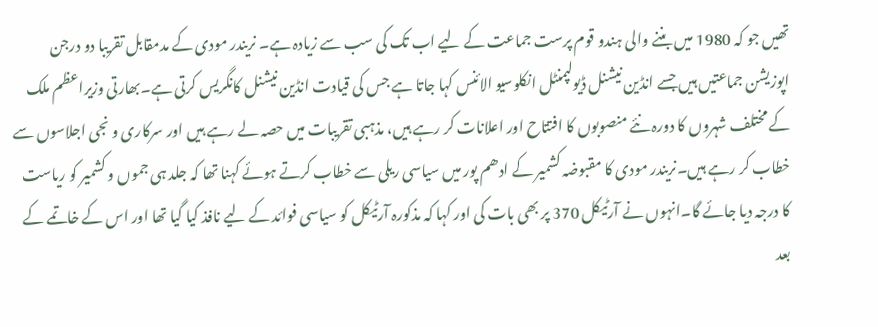تھیں جو کہ 1980 میں بننے والی ہندو قوم پرست جماعت کے لیے اب تک کی سب سے زیادہ ہے۔ نریندر مودی کے مدمقابل تقریبا دو درجن اپوزیشن جماعتیں ہیں جسے انڈین نیشنل ڈیولپمنٹل انکلوسیو الائنس کہا جاتا ہے جس کی قیادت انڈین نیشنل کانگریس کرتی ہے۔بھارتی وزیراعظم ملک کے مختلف شہروں کا دورہ نئے منصوبوں کا افتتاح اور اعلانات کر رہے ہیں، مذہبی تقریبات میں حصہ لے رہے ہیں اور سرکاری و نجی اجلاسوں سے خطاب کر رہے ہیں۔نریندر مودی کا مقبوضہ کشمیر کے ادھم پور میں سیاسی ریلی سے خطاب کرتے ہوئے کہنا تھا کہ جلد ہی جموں و کشمیر کو ریاست کا درجہ دیا جائے گا۔انہوں نے آرٹیکل 370 پر بھی بات کی اور کہا کہ مذکورہ آرٹیکل کو سیاسی فوائد کے لیے نافذ کیا گیا تھا اور اس کے خاتمے کے بعد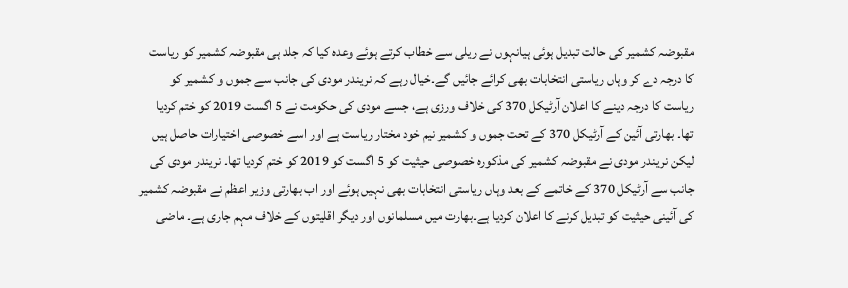مقبوضہ کشمیر کی حالت تبدیل ہوئی ہیانہوں نے ریلی سے خطاب کرتے ہوئے وعدہ کیا کہ جلد ہی مقبوضہ کشمیر کو ریاست کا درجہ دے کر وہاں ریاستی انتخابات بھی کرائے جائیں گے۔خیال رہے کہ نریندر مودی کی جانب سے جموں و کشمیر کو ریاست کا درجہ دینے کا اعلان آرٹیکل 370 کی خلاف ورزی ہے، جسے مودی کی حکومت نے 5 اگست 2019 کو ختم کردیا تھا۔ بھارتی آئین کے آرٹیکل 370 کے تحت جموں و کشمیر نیم خود مختار ریاست ہے اور اسے خصوصی اختیارات حاصل ہیں لیکن نریندر مودی نے مقبوضہ کشمیر کی مذکورہ خصوصی حیثیت کو 5 اگست کو 2019 کو ختم کردیا تھا۔ نریندر مودی کی جانب سے آرٹیکل 370 کے خاتمے کے بعد وہاں ریاستی انتخابات بھی نہیں ہوئے اور اب بھارتی وزیر اعظم نے مقبوضہ کشمیر کی آئینی حیثیت کو تبدیل کرنے کا اعلان کردیا ہے۔بھارت میں مسلمانوں اور دیگر اقلیتوں کے خلاف مہم جاری ہے۔ ماضی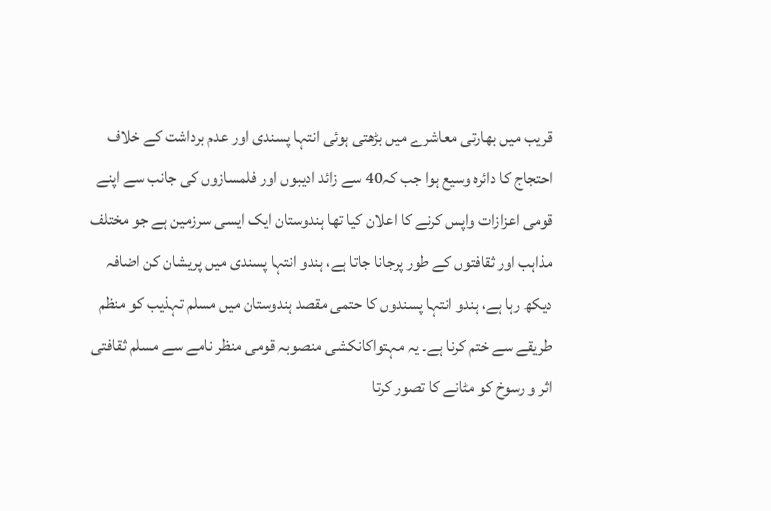قریب میں بھارتی معاشرے میں بڑھتی ہوئی انتہا پسندی اور عدم برداشت کے خلاف احتجاج کا دائرہ وسیع ہوا جب کہ40 سے زائد ادیبوں اور فلمسازوں کی جانب سے اپنے قومی اعزازات واپس کرنے کا اعلان کیا تھا ہندوستان ایک ایسی سرزمین ہے جو مختلف مذاہب اور ثقافتوں کے طور پرجانا جاتا ہے، ہندو انتہا پسندی میں پریشان کن اضافہ دیکھ رہا ہے، ہندو انتہا پسندوں کا حتمی مقصد ہندوستان میں مسلم تہذیب کو منظم طریقے سے ختم کرنا ہے۔ یہ مہتواکانکشی منصوبہ قومی منظر نامے سے مسلم ثقافتی اثر و رسوخ کو مٹانے کا تصور کرتا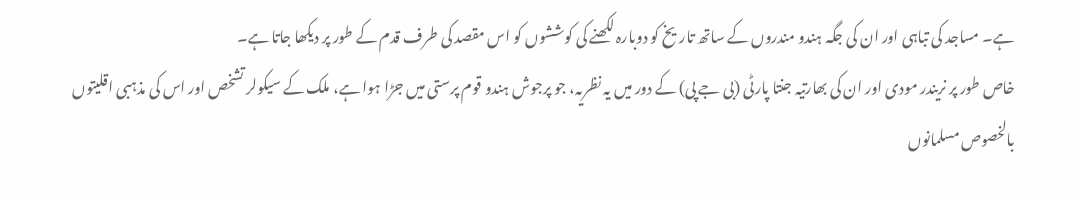ہے۔ مساجد کی تباہی اور ان کی جگہ ہندو مندروں کے ساتھ تاریخ کو دوبارہ لکھنے کی کوششوں کو اس مقصد کی طرف قدم کے طور پر دیکھا جاتا ہے۔
خاص طور پر نریندر مودی اور ان کی بھارتیہ جنتا پارٹی (بی جے پی) کے دور میں یہ نظریہ، جو پرجوش ہندو قوم پرستی میں جڑا ہوا ہے، ملک کے سیکولر تشخص اور اس کی مذہبی اقلیتوں بالخصوص مسلمانوں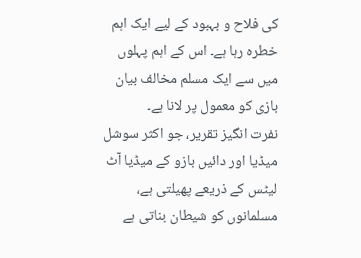کی فلاح و بہبود کے لیے ایک اہم خطرہ رہا ہے۔ اس کے اہم پہلوں میں سے ایک مسلم مخالف بیان بازی کو معمول پر لانا ہے۔
نفرت انگیز تقریر، جو اکثر سوشل میڈیا اور دائیں بازو کے میڈیا آٹ لیٹس کے ذریعے پھیلتی ہے، مسلمانوں کو شیطان بناتی ہے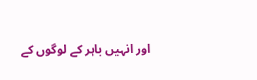اور انہیں باہر کے لوگوں کے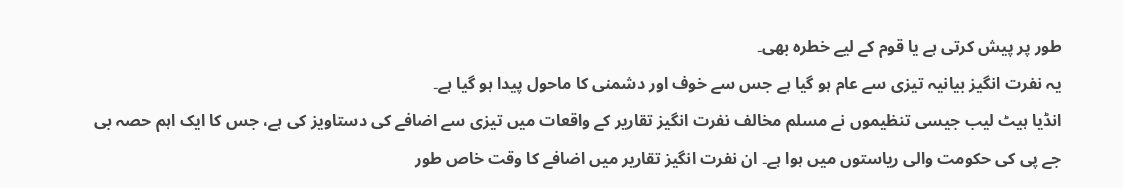طور پر پیش کرتی ہے یا قوم کے لیے خطرہ بھی۔
یہ نفرت انگیز بیانیہ تیزی سے عام ہو گیا ہے جس سے خوف اور دشمنی کا ماحول پیدا ہو گیا ہے۔
انڈیا ہیٹ لیب جیسی تنظیموں نے مسلم مخالف نفرت انگیز تقاریر کے واقعات میں تیزی سے اضافے کی دستاویز کی ہے، جس کا ایک اہم حصہ بی جے پی کی حکومت والی ریاستوں میں ہوا ہے۔ ان نفرت انگیز تقاریر میں اضافے کا وقت خاص طور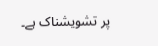پر تشویشناک ہے۔